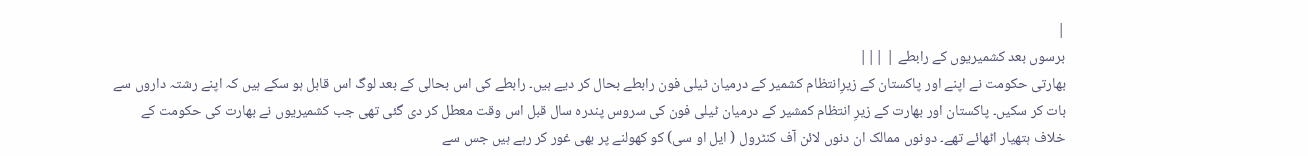|
برسوں بعد کشمیریوں کے رابطے | |||
بھارتی حکومت نے اپنے اور پاکستان کے زیرِانتظام کشمیر کے درمیان ٹیلی فون رابطے بحال کر دیے ہیں۔ رابطے کی اس بحالی کے بعد لوگ اس قابل ہو سکے ہیں کہ اپنے رشتہ داروں سے بات کر سکیں۔ پاکستان اور بھارت کے زیرِ انتظام کمشیر کے درمیان ٹیلی فون کی سروس پندرہ سال قبل اس وقت معطل کر دی گئی تھی جب کشمیریوں نے بھارت کی حکومت کے خلاف ہتھیار اٹھائے تھے۔ دونوں ممالک ان دنوں لائن آف کنٹرول ( ایل او سی) کو کھولنے پر بھی غور کر رہے ہیں جس سے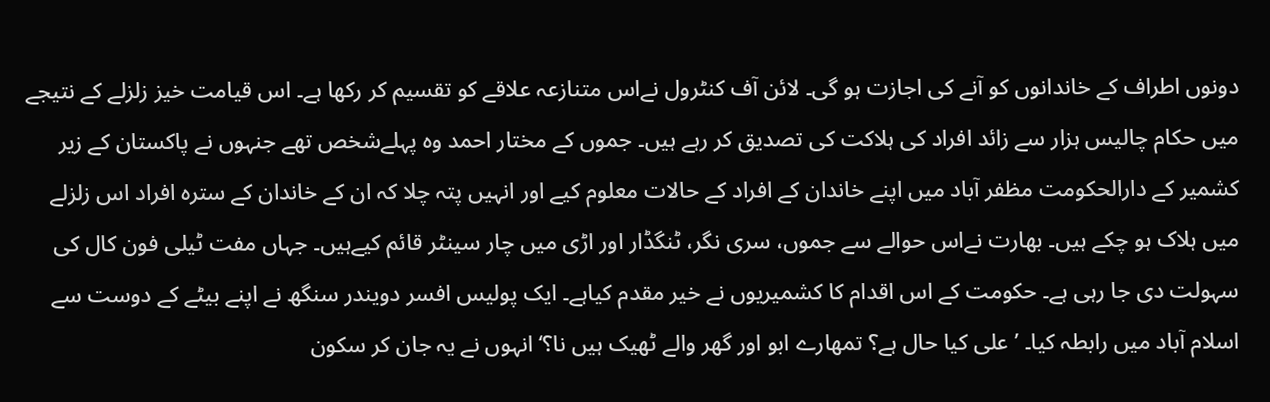دونوں اطراف کے خاندانوں کو آنے کی اجازت ہو گی۔ لائن آف کنٹرول نےاس متنازعہ علاقے کو تقسیم کر رکھا ہے۔ اس قیامت خیز زلزلے کے نتیجے میں حکام چالیس ہزار سے زائد افراد کی ہلاکت کی تصدیق کر رہے ہیں۔ جموں کے مختار احمد وہ پہلےشخص تھے جنہوں نے پاکستان کے زیر کشمیر کے دارالحکومت مظفر آباد میں اپنے خاندان کے افراد کے حالات معلوم کیے اور انہیں پتہ چلا کہ ان کے خاندان کے سترہ افراد اس زلزلے میں ہلاک ہو چکے ہیں۔ بھارت نےاس حوالے سے جموں، سری نگر، ٹنگڈار اور اڑی میں چار سینٹر قائم کیےہیں۔ جہاں مفت ٹیلی فون کال کی سہولت دی جا رہی ہے۔ حکومت کے اس اقدام کا کشمیریوں نے خیر مقدم کیاہے۔ ایک پولیس افسر دویندر سنگھ نے اپنے بیٹے کے دوست سے اسلام آباد میں رابطہ کیا۔ ’علی کیا حال ہے؟ تمھارے ابو اور گھر والے ٹھیک ہیں نا؟‘ انہوں نے یہ جان کر سکون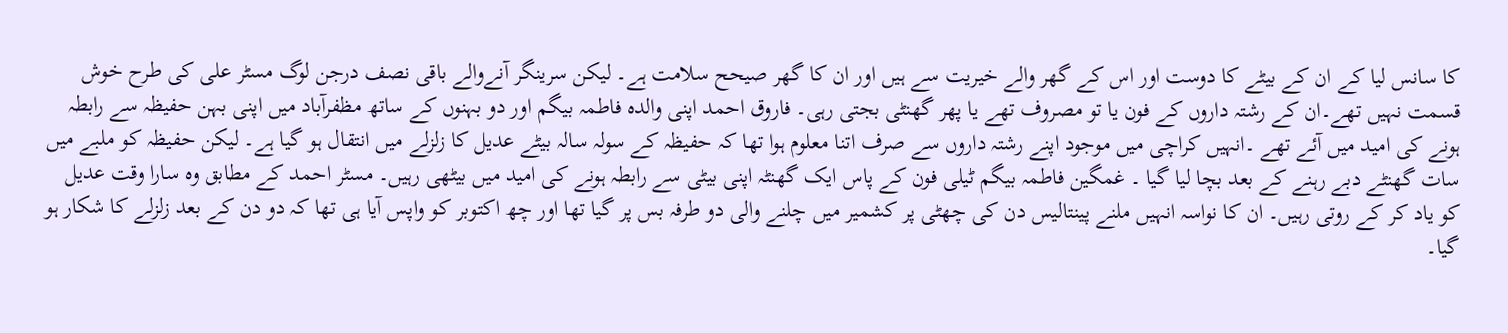کا سانس لیا کے ان کے بیٹے کا دوست اور اس کے گھر والے خیریت سے ہیں اور ان کا گھر صیحح سلامت ہے۔ لیکن سرینگر آنےوالے باقی نصف درجن لوگ مسٹر علی کی طرح خوش قسمت نہیں تھے۔ان کے رشتہ داروں کے فون یا تو مصروف تھے یا پھر گھنٹی بجتی رہی۔ فاروق احمد اپنی والدہ فاطمہ بیگم اور دو بہنوں کے ساتھ مظفرآباد میں اپنی بہن حفیظہ سے رابطہ ہونے کی امید میں آئے تھے ۔انہیں کراچی میں موجود اپنے رشتہ داروں سے صرف اتنا معلوم ہوا تھا کہ حفیظہ کے سولہ سالہ بیٹے عدیل کا زلزلے میں انتقال ہو گیا ہے۔ لیکن حفیظہ کو ملبے میں سات گھنٹے دبے رہنے کے بعد بچا لیا گیا ۔ غمگین فاطمہ بیگم ٹیلی فون کے پاس ایک گھنٹہ اپنی بیٹی سے رابطہ ہونے کی امید میں بیٹھی رہیں۔ مسٹر احمد کے مطابق وہ سارا وقت عدیل کو یاد کر کے روتی رہیں۔ ان کا نواسہ انہیں ملنے پینتالیس دن کی چھٹی پر کشمیر میں چلنے والی دو طرفہ بس پر گیا تھا اور چھ اکتوبر کو واپس آیا ہی تھا کہ دو دن کے بعد زلزلے کا شکار ہو گیا۔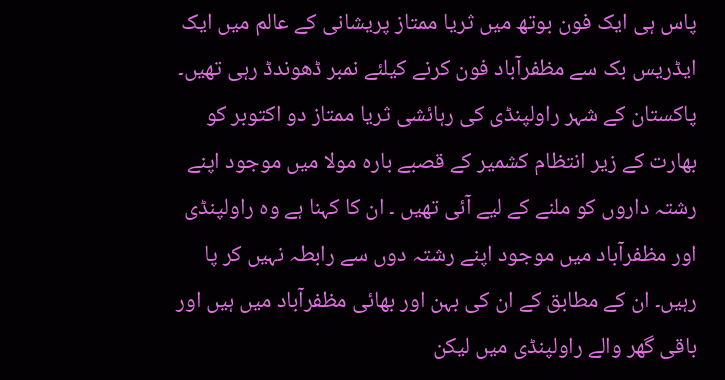پاس ہی ایک فون بوتھ میں ثریا ممتاز پریشانی کے عالم میں ایک ایڈریس بک سے مظفرآباد فون کرنے کیلئے نمبر ڈھوندڈ رہی تھیں۔ پاکستان کے شہر راولپنڈی کی رہائشی ثریا ممتاز دو اکتوبر کو بھارت کے زیر انتظام کشمیر کے قصبے بارہ مولا میں موجود اپنے رشتہ داروں کو ملنے کے لیے آئی تھیں ۔ ان کا کہنا ہے وہ راولپنڈی اور مظفرآباد میں موجود اپنے رشتہ دوں سے رابطہ نہیں کر پا رہیں۔ ان کے مطابق کے ان کی بہن اور بھائی مظفرآباد میں ہیں اور باقی گھر والے راولپنڈی میں لیکن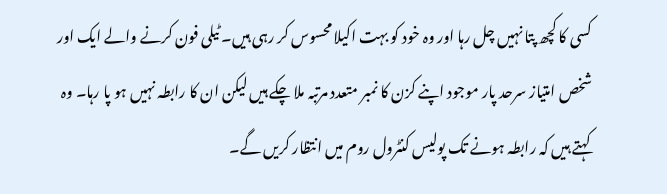کسی کا کچھ پتا نہیں چل رہا اور وہ خود کو بہت اکیلا محسوس کر رہی ہیں۔ ٹیلی فون کرنے والے ایک اور شخص امتیاز سرحد پار موجود اپنے کزن کا نمبر متعدد مرتبہ ملا چکے ہیں لیکن ان کا رابطہ نہیں ہو پا رہا۔ وہ کہتے ہیں کہ رابطہ ہونے تک پولیس کنٹرول روم میں انتظار کریں گے۔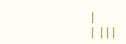|
| |||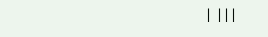| |||